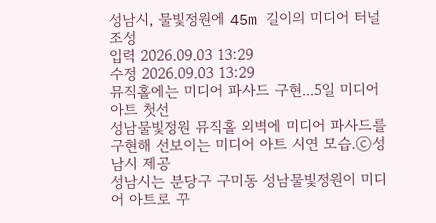성남시, 물빛정원에 45m 길이의 미디어 터널 조성
입력 2026.09.03 13:29
수정 2026.09.03 13:29
뮤직홀에는 미디어 파사드 구현...5일 미디어아트 첫선
성남물빛정원 뮤직홀 외벽에 미디어 파사드를 구현해 선보이는 미디어 아트 시연 모습.ⓒ성남시 제공
성남시는 분당구 구미동 성남물빛정원이 미디어 아트로 꾸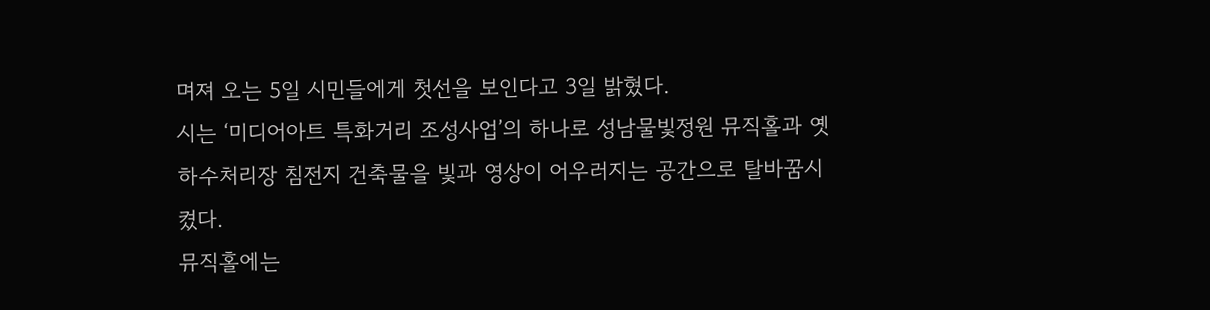며져 오는 5일 시민들에게 첫선을 보인다고 3일 밝혔다.
시는 ‘미디어아트 특화거리 조성사업’의 하나로 성남물빛정원 뮤직홀과 옛 하수처리장 침전지 건축물을 빛과 영상이 어우러지는 공간으로 탈바꿈시켰다.
뮤직홀에는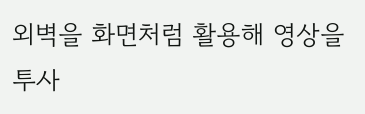외벽을 화면처럼 활용해 영상을 투사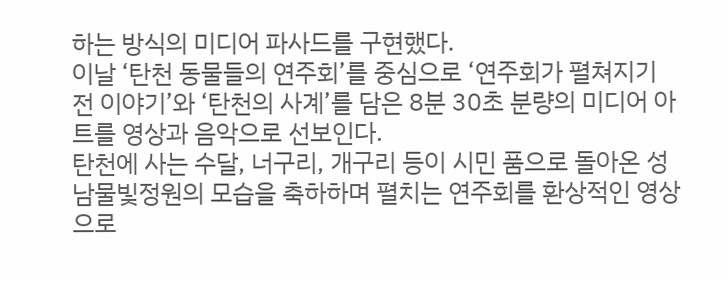하는 방식의 미디어 파사드를 구현했다.
이날 ‘탄천 동물들의 연주회’를 중심으로 ‘연주회가 펼쳐지기 전 이야기’와 ‘탄천의 사계’를 담은 8분 30초 분량의 미디어 아트를 영상과 음악으로 선보인다.
탄천에 사는 수달, 너구리, 개구리 등이 시민 품으로 돌아온 성남물빛정원의 모습을 축하하며 펼치는 연주회를 환상적인 영상으로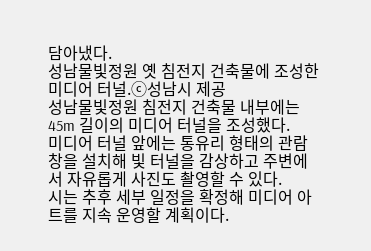담아냈다.
성남물빛정원 옛 침전지 건축물에 조성한 미디어 터널.ⓒ성남시 제공
성남물빛정원 침전지 건축물 내부에는 45m 길이의 미디어 터널을 조성했다.
미디어 터널 앞에는 통유리 형태의 관람 창을 설치해 빛 터널을 감상하고 주변에서 자유롭게 사진도 촬영할 수 있다.
시는 추후 세부 일정을 확정해 미디어 아트를 지속 운영할 계획이다.